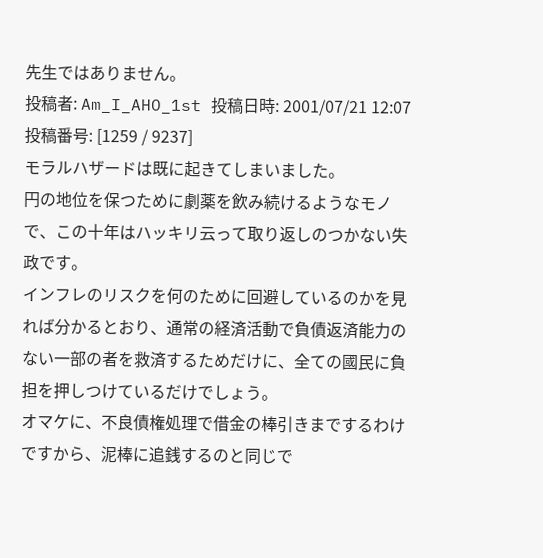先生ではありません。
投稿者: Am_I_AHO_1st 投稿日時: 2001/07/21 12:07 投稿番号: [1259 / 9237]
モラルハザードは既に起きてしまいました。
円の地位を保つために劇薬を飲み続けるようなモノで、この十年はハッキリ云って取り返しのつかない失政です。
インフレのリスクを何のために回避しているのかを見れば分かるとおり、通常の経済活動で負債返済能力のない一部の者を救済するためだけに、全ての國民に負担を押しつけているだけでしょう。
オマケに、不良債権処理で借金の棒引きまでするわけですから、泥棒に追銭するのと同じで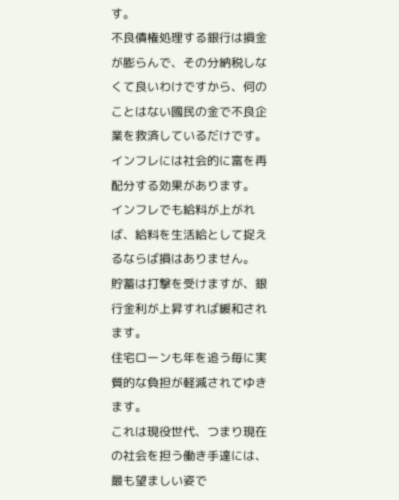す。
不良債権処理する銀行は損金が膨らんで、その分納税しなくて良いわけですから、何のことはない國民の金で不良企業を救済しているだけです。
インフレには社会的に富を再配分する効果があります。
インフレでも給料が上がれば、給料を生活給として捉えるならば損はありません。
貯蓄は打撃を受けますが、銀行金利が上昇すれば緩和されます。
住宅ローンも年を追う毎に実質的な負担が軽減されてゆきます。
これは現役世代、つまり現在の社会を担う働き手達には、最も望ましい姿で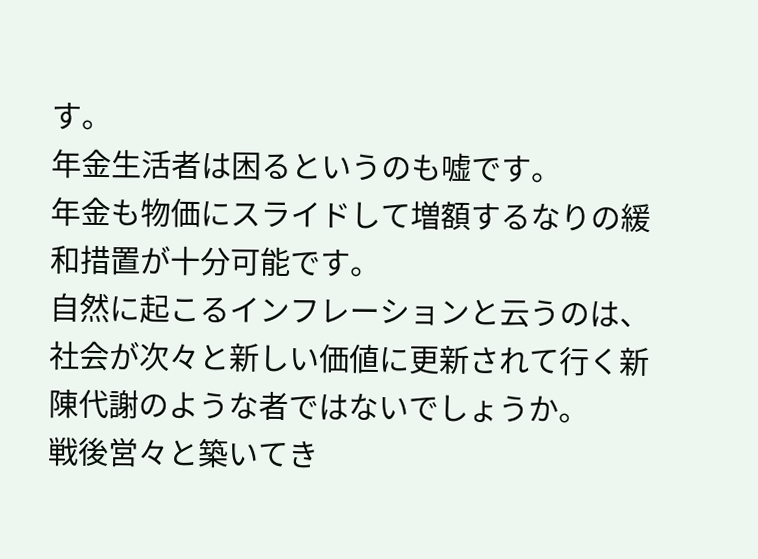す。
年金生活者は困るというのも嘘です。
年金も物価にスライドして増額するなりの緩和措置が十分可能です。
自然に起こるインフレーションと云うのは、社会が次々と新しい価値に更新されて行く新陳代謝のような者ではないでしょうか。
戦後営々と築いてき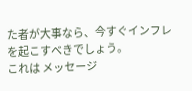た者が大事なら、今すぐインフレを起こすべきでしょう。
これは メッセージ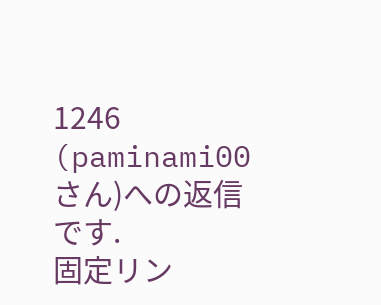1246 (paminami00 さん)への返信です.
固定リン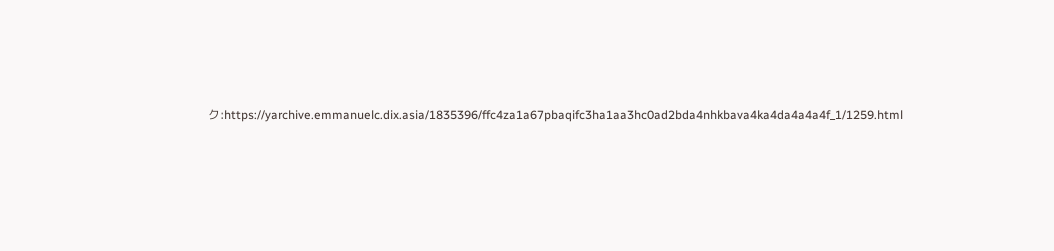ク:https://yarchive.emmanuelc.dix.asia/1835396/ffc4za1a67pbaqifc3ha1aa3hc0ad2bda4nhkbava4ka4da4a4a4f_1/1259.html